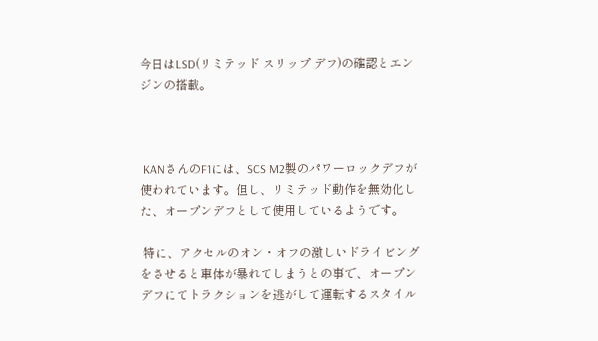今日はLSD(リミテッド スリップ デフ)の確認とエンジンの搭載。



 KANさんのF1には、SCS M2製のパワーロックデフが使われています。但し、リミテッド動作を無効化した、オープンデフとして使用しているようです。

 特に、アクセルのオン・オフの激しいドライビングをさせると車体が暴れてしまうとの事で、オープンデフにてトラクションを逃がして運転するスタイル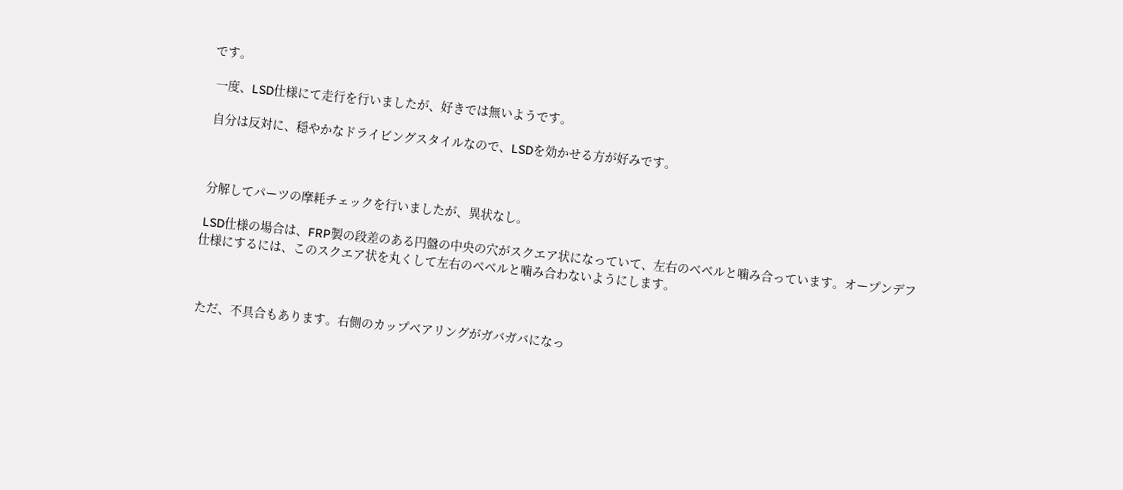です。

 一度、LSD仕様にて走行を行いましたが、好きでは無いようです。

 自分は反対に、穏やかなドライビングスタイルなので、LSDを効かせる方が好みです。



 分解してパーツの摩耗チェックを行いましたが、異状なし。

 LSD仕様の場合は、FRP製の段差のある円盤の中央の穴がスクエア状になっていて、左右のベベルと噛み合っています。オープンデフ仕様にするには、このスクエア状を丸くして左右のベベルと噛み合わないようにします。



 ただ、不具合もあります。右側のカップベアリングがガバガバになっ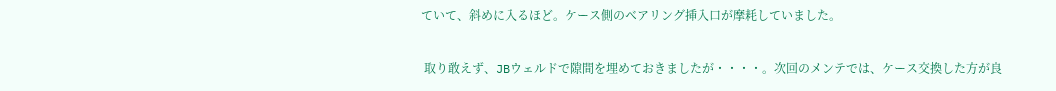ていて、斜めに入るほど。ケース側のベアリング挿入口が摩耗していました。

 取り敢えず、JBウェルドで隙間を埋めておきましたが・・・・。次回のメンテでは、ケース交換した方が良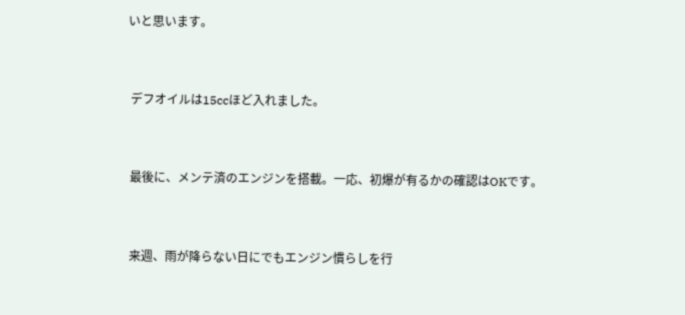いと思います。



 デフオイルは15ccほど入れました。



 最後に、メンテ済のエンジンを搭載。一応、初爆が有るかの確認はOKです。



 来週、雨が降らない日にでもエンジン慣らしを行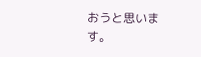おうと思います。